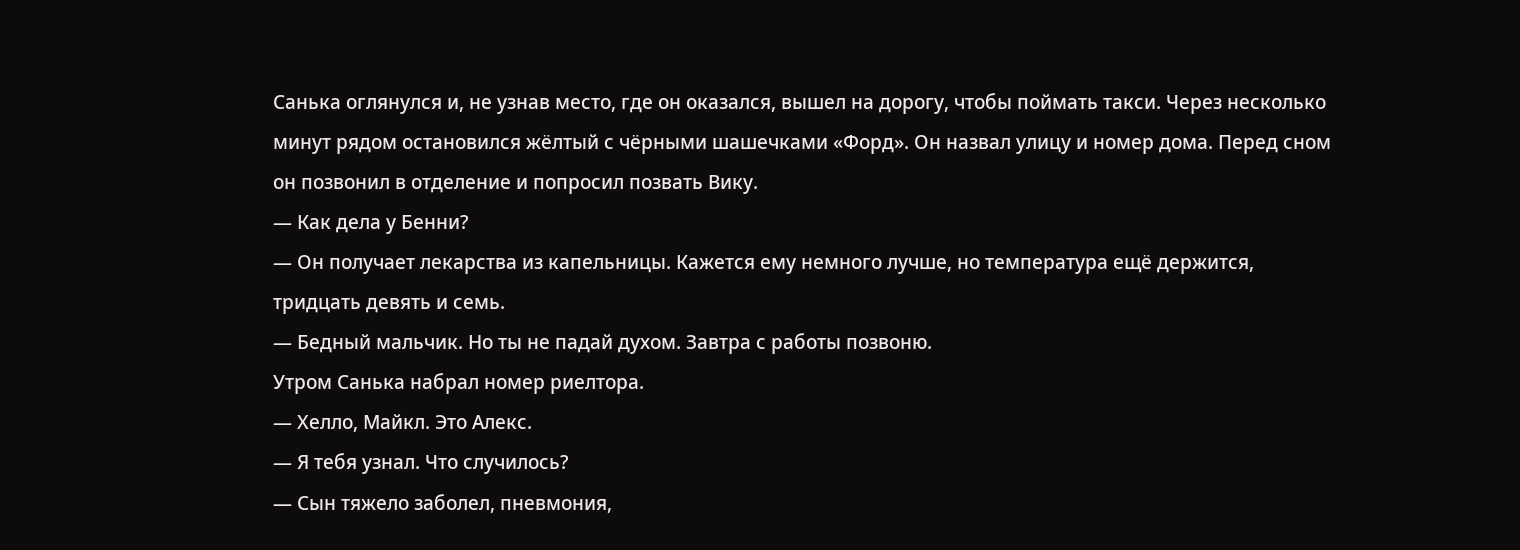Санька оглянулся и, не узнав место, где он оказался, вышел на дорогу, чтобы поймать такси. Через несколько минут рядом остановился жёлтый с чёрными шашечками «Форд». Он назвал улицу и номер дома. Перед сном он позвонил в отделение и попросил позвать Вику.
— Как дела у Бенни?
— Он получает лекарства из капельницы. Кажется ему немного лучше, но температура ещё держится, тридцать девять и семь.
— Бедный мальчик. Но ты не падай духом. Завтра с работы позвоню.
Утром Санька набрал номер риелтора.
— Хелло, Майкл. Это Алекс.
— Я тебя узнал. Что случилось?
— Сын тяжело заболел, пневмония,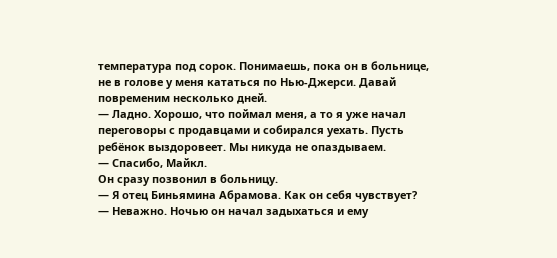температура под сорок. Понимаешь, пока он в больнице, не в голове у меня кататься по Нью-Джерси. Давай повременим несколько дней.
— Ладно. Хорошо, что поймал меня, а то я уже начал переговоры с продавцами и собирался уехать. Пусть ребёнок выздоровеет. Мы никуда не опаздываем.
— Спасибо, Майкл.
Он сразу позвонил в больницу.
— Я отец Биньямина Абрамова. Как он себя чувствует?
— Неважно. Ночью он начал задыхаться и ему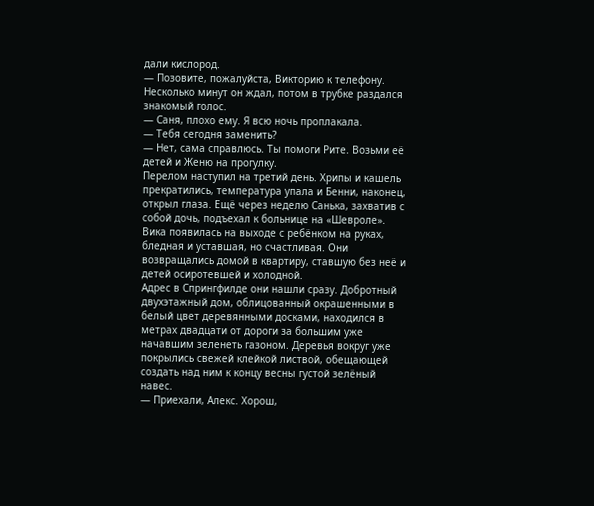дали кислород.
— Позовите, пожалуйста, Викторию к телефону.
Несколько минут он ждал, потом в трубке раздался знакомый голос.
— Саня, плохо ему. Я всю ночь проплакала.
— Тебя сегодня заменить?
— Нет, сама справлюсь. Ты помоги Рите. Возьми её детей и Женю на прогулку.
Перелом наступил на третий день. Хрипы и кашель прекратились, температура упала и Бенни, наконец, открыл глаза. Ещё через неделю Санька, захватив с собой дочь, подъехал к больнице на «Шевроле». Вика появилась на выходе с ребёнком на руках, бледная и уставшая, но счастливая. Они возвращались домой в квартиру, ставшую без неё и детей осиротевшей и холодной.
Адрес в Спрингфилде они нашли сразу. Добротный двухэтажный дом, облицованный окрашенными в белый цвет деревянными досками, находился в метрах двадцати от дороги за большим уже начавшим зеленеть газоном. Деревья вокруг уже покрылись свежей клейкой листвой, обещающей создать над ним к концу весны густой зелёный навес.
— Приехали, Алекс. Хорош,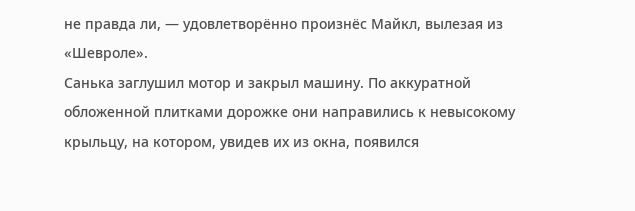не правда ли, — удовлетворённо произнёс Майкл, вылезая из «Шевроле».
Санька заглушил мотор и закрыл машину. По аккуратной обложенной плитками дорожке они направились к невысокому крыльцу, на котором, увидев их из окна, появился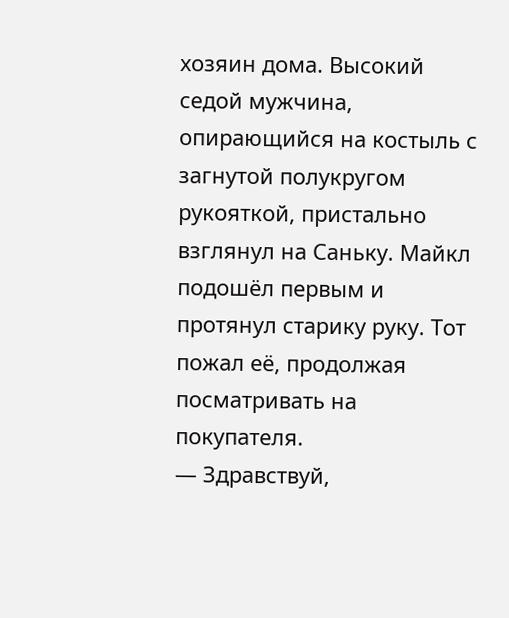хозяин дома. Высокий седой мужчина, опирающийся на костыль с загнутой полукругом рукояткой, пристально взглянул на Саньку. Майкл подошёл первым и протянул старику руку. Тот пожал её, продолжая посматривать на покупателя.
— Здравствуй,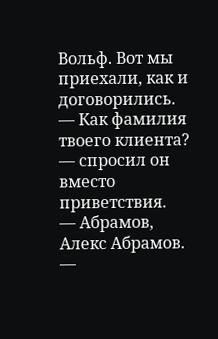Вольф. Вот мы приехали, как и договорились.
— Как фамилия твоего клиента? — спросил он вместо приветствия.
— Абрамов, Алекс Абрамов.
—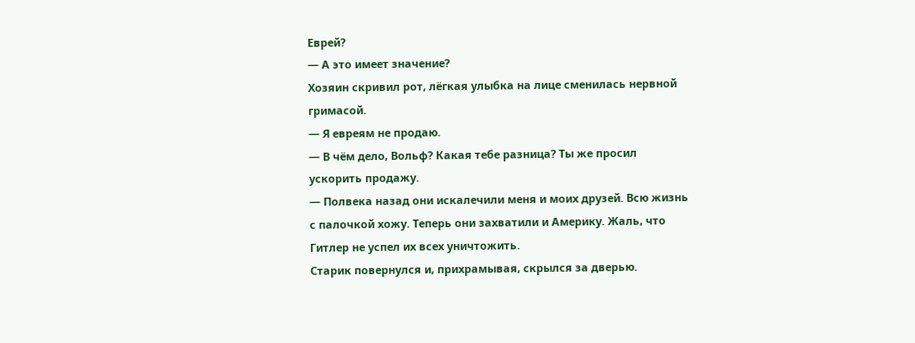Еврей?
— А это имеет значение?
Хозяин скривил рот, лёгкая улыбка на лице сменилась нервной гримасой.
— Я евреям не продаю.
— В чём дело, Вольф? Какая тебе разница? Ты же просил ускорить продажу.
— Полвека назад они искалечили меня и моих друзей. Всю жизнь с палочкой хожу. Теперь они захватили и Америку. Жаль, что Гитлер не успел их всех уничтожить.
Старик повернулся и, прихрамывая, скрылся за дверью.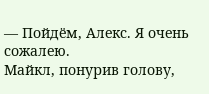— Пойдём, Алекс. Я очень сожалею.
Майкл, понурив голову,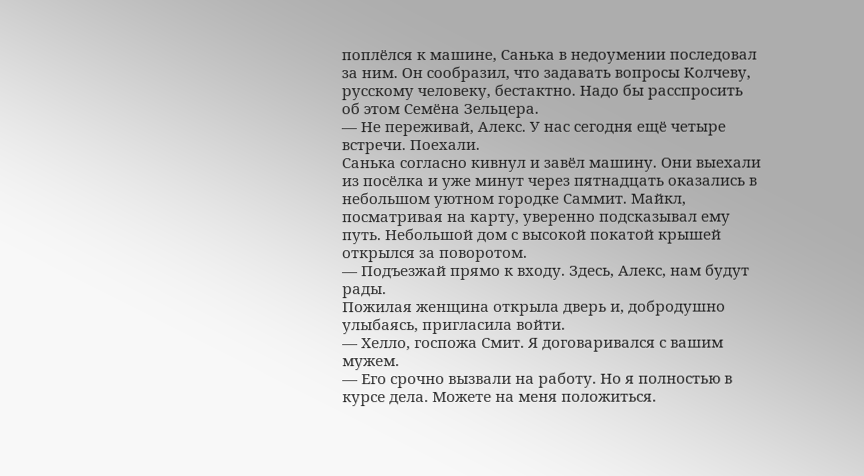поплёлся к машине, Санька в недоумении последовал за ним. Он сообразил, что задавать вопросы Колчеву, русскому человеку, бестактно. Надо бы расспросить об этом Семёна Зельцера.
— Не переживай, Алекс. У нас сегодня ещё четыре встречи. Поехали.
Санька согласно кивнул и завёл машину. Они выехали из посёлка и уже минут через пятнадцать оказались в небольшом уютном городке Саммит. Майкл, посматривая на карту, уверенно подсказывал ему путь. Небольшой дом с высокой покатой крышей открылся за поворотом.
— Подъезжай прямо к входу. Здесь, Алекс, нам будут рады.
Пожилая женщина открыла дверь и, добродушно улыбаясь, пригласила войти.
— Хелло, госпожа Смит. Я договаривался с вашим мужем.
— Его срочно вызвали на работу. Но я полностью в курсе дела. Можете на меня положиться.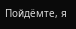Пойдёмте, я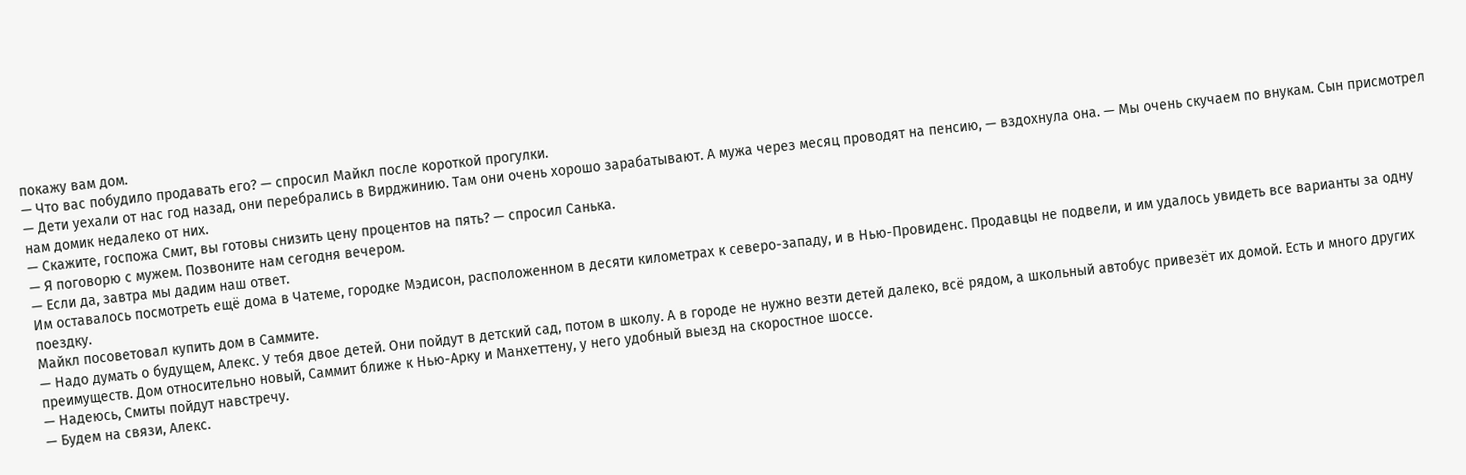покажу вам дом.
— Что вас побудило продавать его? — спросил Майкл после короткой прогулки.
— Дети уехали от нас год назад, они перебрались в Вирджинию. Там они очень хорошо зарабатывают. А мужа через месяц проводят на пенсию, — вздохнула она. — Мы очень скучаем по внукам. Сын присмотрел нам домик недалеко от них.
— Скажите, госпожа Смит, вы готовы снизить цену процентов на пять? — спросил Санька.
— Я поговорю с мужем. Позвоните нам сегодня вечером.
— Если да, завтра мы дадим наш ответ.
Им оставалось посмотреть ещё дома в Чатеме, городке Мэдисон, расположенном в десяти километрах к северо-западу, и в Нью-Провиденс. Продавцы не подвели, и им удалось увидеть все варианты за одну поездку.
Майкл посоветовал купить дом в Саммите.
— Надо думать о будущем, Алекс. У тебя двое детей. Они пойдут в детский сад, потом в школу. А в городе не нужно везти детей далеко, всё рядом, а школьный автобус привезёт их домой. Есть и много других преимуществ. Дом относительно новый, Саммит ближе к Нью-Арку и Манхеттену, у него удобный выезд на скоростное шоссе.
— Надеюсь, Смиты пойдут навстречу.
— Будем на связи, Алекс.